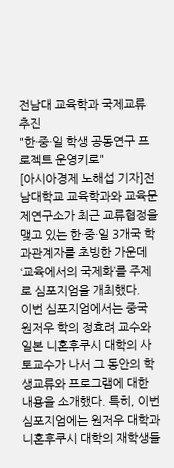전남대 교육학과 국제교류 추진
"한·중·일 학생 공동연구 프로젝트 운영키로"
[아시아경제 노해섭 기자]전남대학교 교육학과와 교육문제연구소가 최근 교류협정을 맺고 있는 한·중·일 3개국 학과관계자를 초빙한 가운데 ‘교육에서의 국제화’를 주제로 심포지엄을 개최했다.
이번 심포지엄에서는 중국 원저우 학의 정효려 교수와 일본 니혼후쿠시 대학의 사토교수가 나서 그 동안의 학생교류와 프로그램에 대한 내용을 소개했다. 특히, 이번 심포지엄에는 원저우 대학과 니혼후쿠시 대학의 재학생들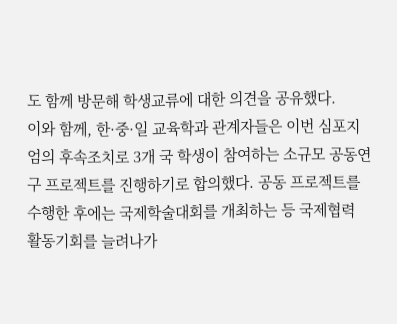도 함께 방문해 학생교류에 대한 의견을 공유했다.
이와 함께, 한·중·일 교육학과 관계자들은 이번 심포지엄의 후속조치로 3개 국 학생이 참여하는 소규모 공동연구 프로젝트를 진행하기로 합의했다. 공동 프로젝트를 수행한 후에는 국제학술대회를 개최하는 등 국제협력 활동기회를 늘려나가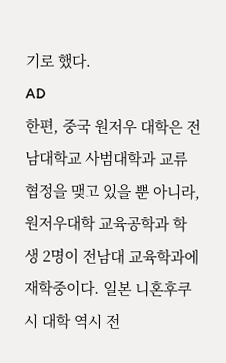기로 했다.
AD
한편, 중국 원저우 대학은 전남대학교 사범대학과 교류협정을 맺고 있을 뿐 아니라, 원저우대학 교육공학과 학생 2명이 전남대 교육학과에 재학중이다. 일본 니혼후쿠시 대학 역시 전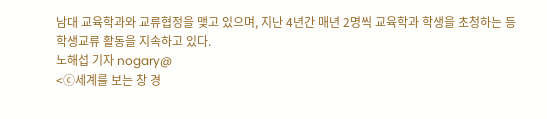남대 교육학과와 교류협정을 맺고 있으며, 지난 4년간 매년 2명씩 교육학과 학생을 초청하는 등 학생교류 활동을 지속하고 있다.
노해섭 기자 nogary@
<ⓒ세계를 보는 창 경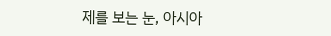제를 보는 눈, 아시아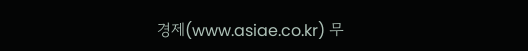경제(www.asiae.co.kr) 무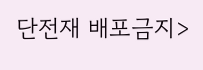단전재 배포금지>